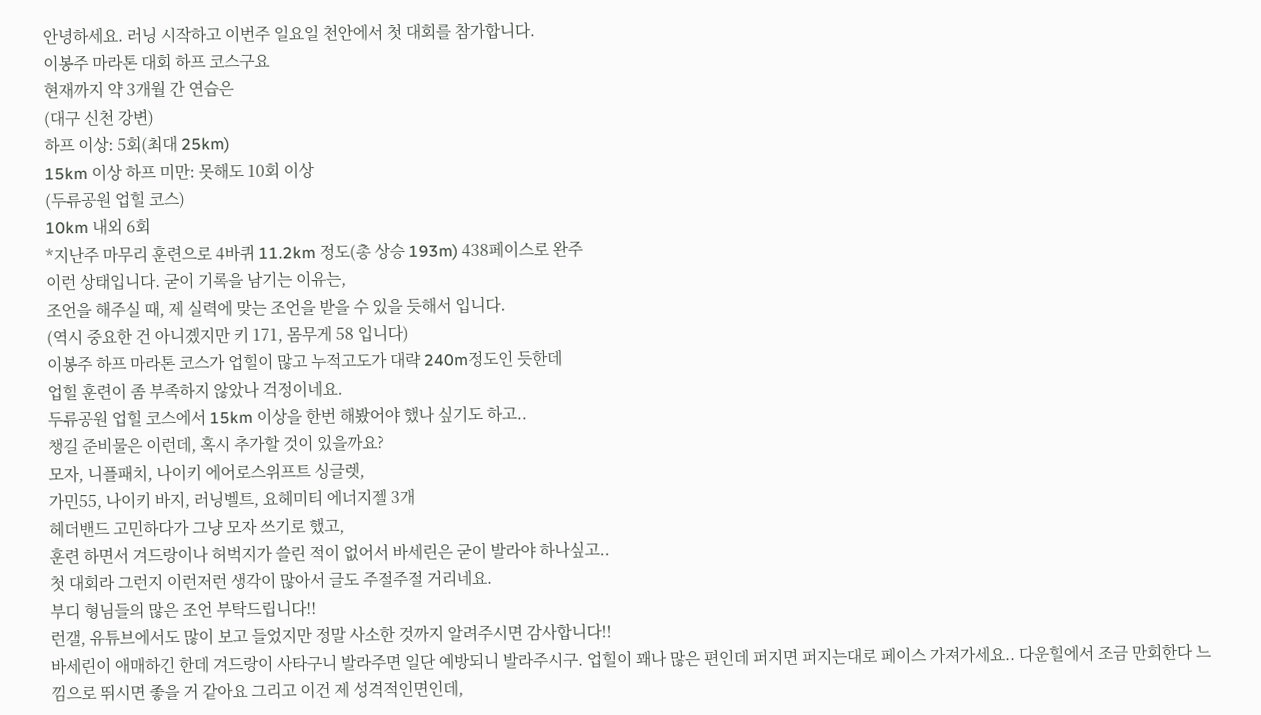안녕하세요. 러닝 시작하고 이번주 일요일 천안에서 첫 대회를 참가합니다.
이봉주 마라톤 대회 하프 코스구요
현재까지 약 3개월 간 연습은
(대구 신천 강변)
하프 이상: 5회(최대 25km)
15km 이상 하프 미만: 못해도 10회 이상
(두류공원 업힐 코스)
10km 내외 6회
*지난주 마무리 훈련으로 4바퀴 11.2km 정도(총 상승 193m) 438페이스로 완주
이런 상태입니다. 굳이 기록을 남기는 이유는,
조언을 해주실 때, 제 실력에 맞는 조언을 받을 수 있을 듯해서 입니다.
(역시 중요한 건 아니곘지만 키 171, 몸무게 58 입니다)
이봉주 하프 마라톤 코스가 업힐이 많고 누적고도가 대략 240m정도인 듯한데
업힐 훈련이 좀 부족하지 않았나 걱정이네요.
두류공원 업힐 코스에서 15km 이상을 한번 해봤어야 했나 싶기도 하고..
챙길 준비물은 이런데, 혹시 추가할 것이 있을까요?
모자, 니플패치, 나이키 에어로스위프트 싱글렛,
가민55, 나이키 바지, 러닝벨트, 요헤미티 에너지젤 3개
헤더밴드 고민하다가 그냥 모자 쓰기로 했고,
훈련 하면서 겨드랑이나 허벅지가 쓸린 적이 없어서 바세린은 굳이 발라야 하나싶고..
첫 대회라 그런지 이런저런 생각이 많아서 글도 주절주절 거리네요.
부디 형님들의 많은 조언 부탁드립니다!!
런갤, 유튜브에서도 많이 보고 들었지만 정말 사소한 것까지 알려주시면 감사합니다!!
바세린이 애매하긴 한데 겨드랑이 사타구니 발라주면 일단 예방되니 발라주시구. 업힐이 꽤나 많은 편인데 퍼지면 퍼지는대로 페이스 가져가세요.. 다운힐에서 조금 만회한다 느낌으로 뛰시면 좋을 거 같아요 그리고 이건 제 성격적인면인데,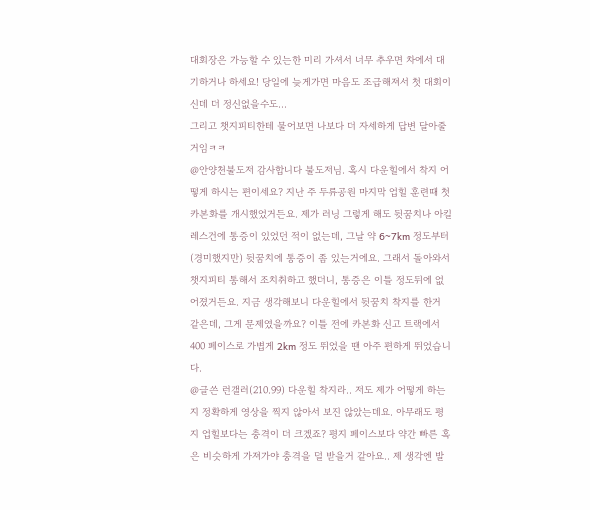대회장은 가능할 수 있는한 미리 가셔서 너무 추우면 차에서 대기하거나 하세요! 당일에 늦게가면 마음도 조급해져서 첫 대회이신데 더 정신없을수도...
그리고 챗지피티한테 물어보면 나보다 더 자세하게 답변 달아줄거임ㅋㅋ
@안양천불도저 감사합니다 불도저님. 혹시 다운힐에서 착지 어떻게 하시는 편이세요? 지난 주 두류공원 마지막 업힐 훈련때 첫 카본화를 개시했었거든요. 제가 러닝 그렇게 해도 뒷꿈치나 아킬레스건에 통증이 있었던 적이 없는데, 그날 약 6~7km 정도부터 (경미했지만) 뒷꿈치에 통증이 좀 있는거에요. 그래서 돌아와서 챗지피티 통해서 조치취하고 했더니, 통증은 이틀 정도뒤에 없어졌거든요. 지금 생각해보니 다운힐에서 뒷꿈치 착지를 한거 같은데, 그게 문제였을까요? 이틀 전에 카본화 신고 트랙에서 400 페이스로 가볍게 2km 정도 뛰었을 땐 아주 편하게 뛰었습니다.
@글쓴 런갤러(210.99) 다운힐 착지라.. 저도 제가 어떻게 하는지 정확하게 영상을 찍지 않아서 보진 않았는데요. 아무래도 평지 업힐보다는 충격이 더 크겠죠? 평지 페이스보다 약간 빠른 혹은 비슷하게 가져가야 충격을 덜 받을거 같아요.. 제 생각엔 발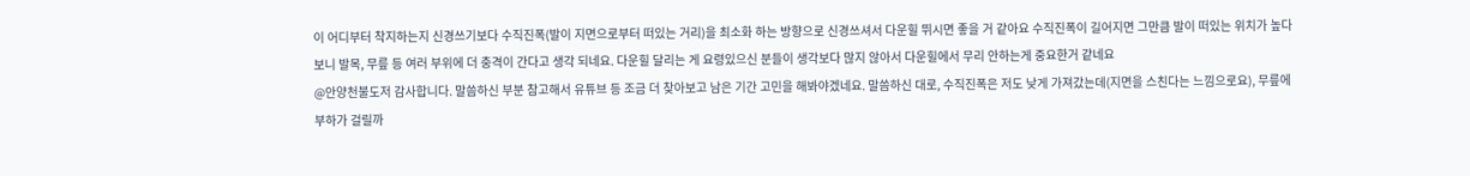이 어디부터 착지하는지 신경쓰기보다 수직진폭(발이 지면으로부터 떠있는 거리)을 최소화 하는 방향으로 신경쓰셔서 다운힐 뛰시면 좋을 거 같아요 수직진폭이 길어지면 그만큼 발이 떠있는 위치가 높다보니 발목, 무릎 등 여러 부위에 더 충격이 간다고 생각 되네요. 다운힐 달리는 게 요령있으신 분들이 생각보다 많지 않아서 다운힐에서 무리 안하는게 중요한거 같네요
@안양천불도저 감사합니다. 말씀하신 부분 참고해서 유튜브 등 조금 더 찾아보고 남은 기간 고민을 해봐야겠네요. 말씀하신 대로, 수직진폭은 저도 낮게 가져갔는데(지면을 스친다는 느낌으로요), 무릎에 부하가 걸릴까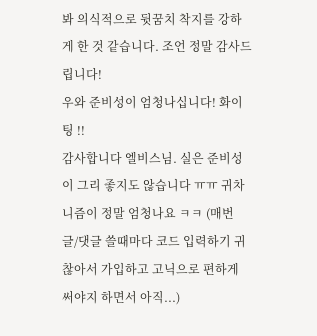봐 의식적으로 뒷꿈치 착지를 강하게 한 것 같습니다. 조언 정말 감사드립니다!
우와 준비성이 엄청나십니다! 화이팅 !!
감사합니다 엘비스님. 실은 준비성이 그리 좋지도 않습니다 ㅠㅠ 귀차니즘이 정말 엄청나요 ㅋㅋ (매번 글/댓글 쓸때마다 코드 입력하기 귀찮아서 가입하고 고닉으로 편하게 써야지 하면서 아직...)